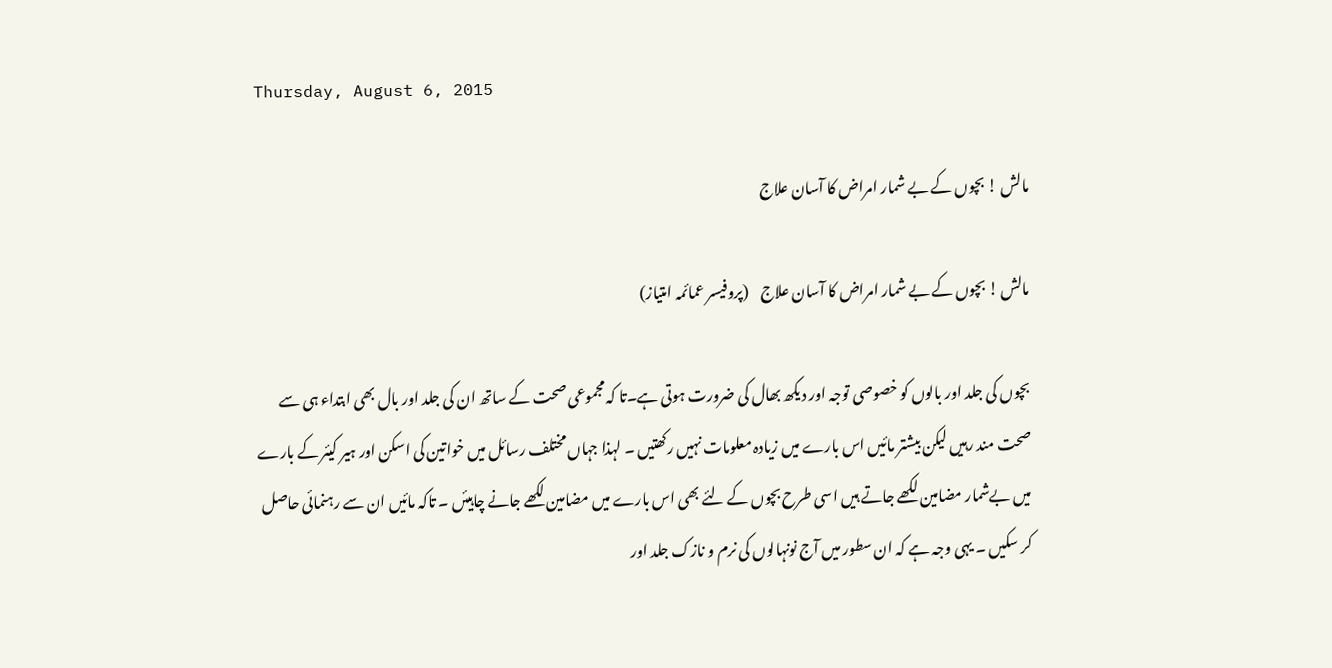Thursday, August 6, 2015

مالش ! بچوں کے بے شمار امراض کا آسان علاج

مالش ! بچوں کے بے شمار امراض کا آسان علاج    (پروفیسر عمائمہ امتیاز)

بچوں کی جلد اور بالوں کو خصوصی توجہ اور دیکھ بھال کی ضرورت ہوتی ہے۔تا کہ مجموعی صحت کے ساتھ ان کی جلد اور بال بھی ابتداء ہی سے صحت مند رہیں لیکن بیشتر مائیں اس بارے میں زیادہ معلومات نہیں رکھتیں ۔ لہذا جہاں مختلف رسائل میں خواتین کی اسکن اور ہیر کیئر کے بارے میں بےشمار مضامین لکھے جاتے ہیں اسی طرح بچوں کے لئے بھی اس بارے میں مضامین لکھے جانے چاہیئں ۔ تاکہ مائیں ان سے رہنمائی حاصل کر سکیں ۔ یہی وجہ ہے کہ ان سطور میں آج نونہالوں کی نرم و نازک جلد اور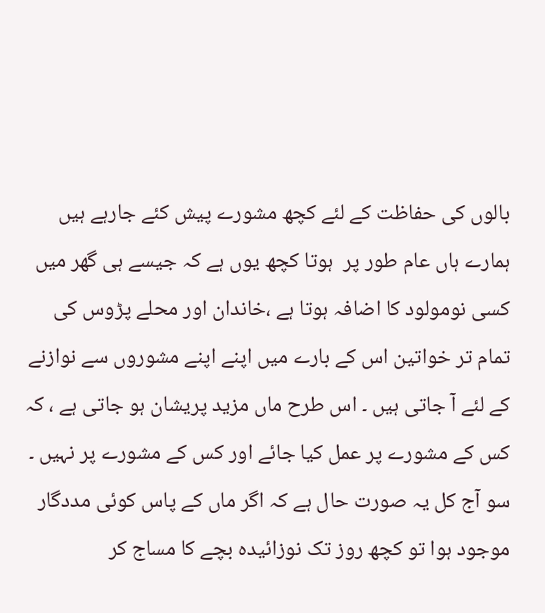بالوں کی حفاظت کے لئے کچھ مشورے پیش کئے جارہے ہیں ہمارے ہاں عام طور پر  ہوتا کچھ یوں ہے کہ جیسے ہی گھر میں کسی نومولود کا اضافہ ہوتا ہے ،خاندان اور محلے پڑوس کی تمام تر خواتین اس کے بارے میں اپنے اپنے مشوروں سے نوازنے کے لئے آ جاتی ہیں ۔ اس طرح ماں مزید پریشان ہو جاتی ہے ، کہ کس کے مشورے پر عمل کیا جائے اور کس کے مشورے پر نہیں ۔ سو آج کل یہ صورت حال ہے کہ اگر ماں کے پاس کوئی مددگار موجود ہوا تو کچھ روز تک نوزائیدہ بچے کا مساج کر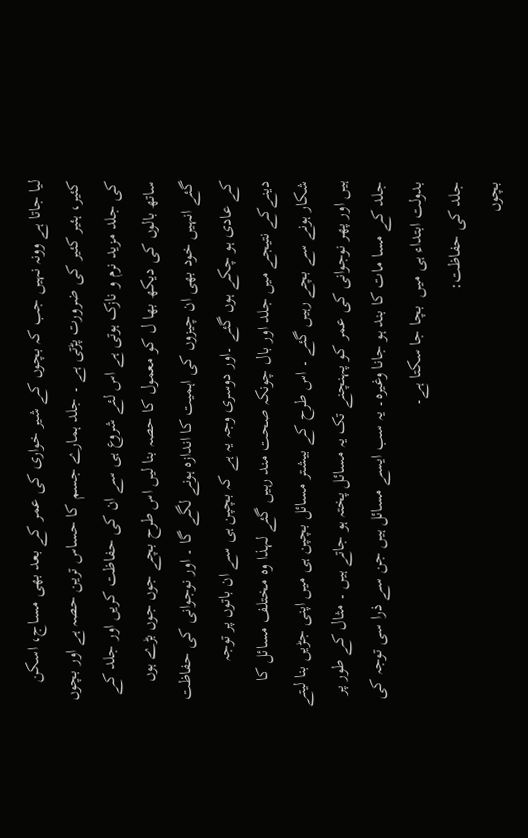لیا جاتا ہے وونہ نہیں جب کہ بچوں کے شیر خواری کی عمر کے بعد بھی مساج، اسکن کئیر، ہئیر کئیر کی ضرورت پڑتی ہے ۔ جلد ہمارے جسم کا حساس ترین حصہ ہے اور بچوں کی جلد مزید نرم و نازک ہوتی ہے اس لئے شروع ہی سے ان کی حفاظت کریں اور جلد کے ساتھ بالوں کی دیکھ بھا ل کو معمول کا حصہ بنا لیں اس طرح بچے جوں جوں بڑے ہوں گئے انہیں خود بھی ان چیزوں کی اہمیت کا اندازہ ہونے لگے گا ۔ اور نوجوانی کی حفاظت کے عادی ہو چکے ہوں گئے ۔اور دوسری وجہ یہ ہے کہ بچپن ہی سے ان باتوں پر توجہ دینےکے نتیجے میں جلد اور بال چونکہ صحت مند رہیں گئے لہذا وہ مختلف مسائل کا شکار ہونے سے بچے رہیں گئے ۔ اس طرح کے بیشتر مسائل بچپن ہی میں اپنی جڑیں بنا لیتے ہیں اور پھر نوجوانی کی عمر کو پہنچنے تک یہ مسائل پختہ ہو جاتے ہیں ۔ مثال کے طور پر جلد کے مسا مات کا بند ہو جانا وغیرہ۔ یہ سب ایسے مسائل ہیں جن سے ذرا سی توجہ کی بدولت ابتداء ہی میں  بچا جا سکتا ہے۔
جلد کی حفاظت:
بچوں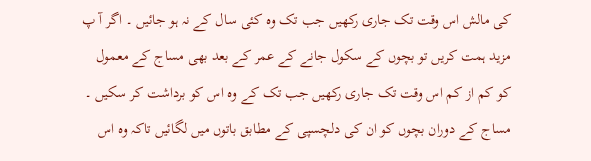کی مالش اس وقت تک جاری رکھیں جب تک وہ کئی سال کے نہ ہو جائیں ۔ اگر آ پ مزید ہمت کریں تو بچوں کے سکول جانے کے عمر کے بعد بھی مساج کے معمول کو کم از کم اس وقت تک جاری رکھیں جب تک کے وہ اس کو برداشت کر سکیں ۔ مساج کے دوران بچوں کو ان کی دلچسپی کے مطابق باتوں میں لگائیں تاکہ وہ اس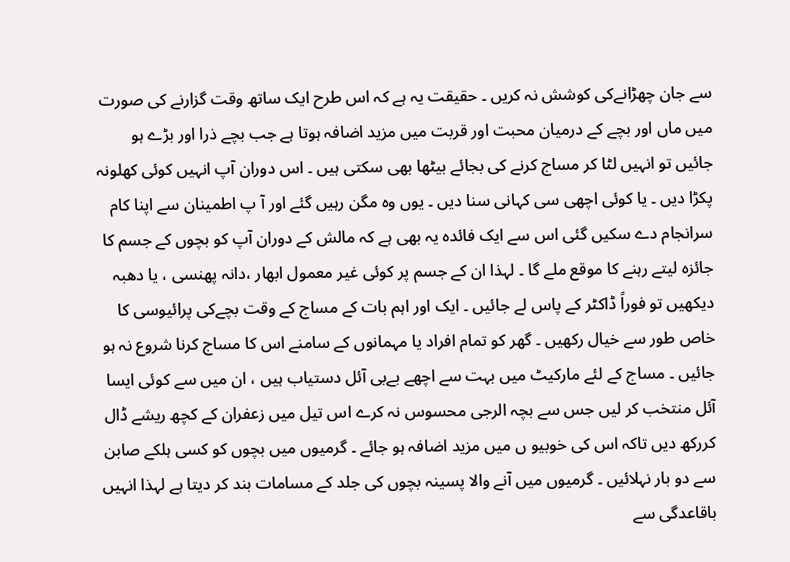سے جان چھڑانےکی کوشش نہ کریں ۔ حقیقت یہ ہے کہ اس طرح ایک ساتھ وقت گزارنے کی صورت میں ماں اور بچے کے درمیان محبت اور قربت میں مزید اضافہ ہوتا ہے جب بچے ذرا اور بڑے ہو جائیں تو انہیں لٹا کر مساج کرنے کی بجائے بیٹھا بھی سکتی ہیں ۔ اس دوران آپ انہیں کوئی کھلونہ پکڑا دیں ۔ یا کوئی اچھی سی کہانی سنا دیں ۔ یوں وہ مگن رہیں گئے اور آ پ اطمینان سے اپنا کام سرانجام دے سکیں گئی اس سے ایک فائدہ یہ بھی ہے کہ مالش کے دوران آپ کو بچوں کے جسم کا جائزہ لیتے رہنے کا موقع ملے گا ۔ لہذا ان کے جسم پر کوئی غیر معمول ابھار ،دانہ پھنسی ، یا دھبہ دیکھیں تو فوراً ڈاکٹر کے پاس لے جائیں ۔ ایک اور اہم بات کے مساج کے وقت بچےکی پرائیوسی کا خاص طور سے خیال رکھیں ۔ گھر کو تمام افراد یا مہمانوں کے سامنے اس کا مساج کرنا شروع نہ ہو جائیں ۔ مساج کے لئے مارکیٹ میں بہت سے اچھے بےبی آئل دستیاب ہیں ، ان میں سے کوئی ایسا آئل منتخب کر لیں جس سے بچہ الرجی محسوس نہ کرے اس تیل میں زعفران کے کچھ ریشے ڈال کررکھ دیں تاکہ اس کی خوبیو ں میں مزید اضافہ ہو جائے ۔ گرمیوں میں بچوں کو کسی ہلکے صابن سے دو بار نہلائیں ۔ گرمیوں میں آنے والا پسینہ بچوں کی جلد کے مسامات بند کر دیتا ہے لہذا انہیں باقاعدگی سے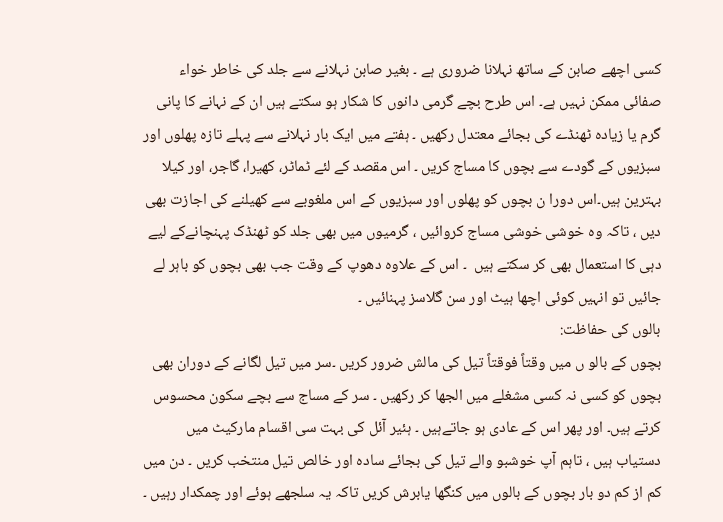کسی اچھے صابن کے ساتھ نہلانا ضروری ہے ۔ بغیر صابن نہلانے سے جلد کی خاطر خواء صفائی ممکن نہیں ہے۔ اس طرح بچے گرمی دانوں کا شکار ہو سکتے ہیں ان کے نہانے کا پانی گرم یا زیادہ ٹھنڈے کی بجائے معتدل رکھیں ۔ ہفتے میں ایک بار نہلانے سے پہلے تازہ پھلوں اور سبزیوں کے گودے سے بچوں کا مساج کریں ۔ اس مقصد کے لئے ٹماٹر، کھیرا، گاجر، اور کیلا بہترین ہیں۔اس دورا ن بچوں کو پھلوں اور سبزیوں کے اس ملغوبے سے کھیلنے کی اجازت بھی دیں ، تاکہ وہ خوشی خوشی مساج کروائیں ، گرمیوں میں بھی جلد کو ٹھنڈک پہنچانےکے لیے دہی کا استعمال بھی کر سکتے ہیں  ۔ اس کے علاوہ دھوپ کے وقت جب بھی بچوں کو باہر لے جائیں تو انہیں کوئی اچھا ہیٹ اور سن گلاسز پہنائیں ۔
بالوں کی حفاظت:
بچوں کے بالو ں میں وقتاً فوقتاً تیل کی مالش ضرور کریں ۔سر میں تیل لگانے کے دوران بھی بچوں کو کسی نہ کسی مشغلے میں الجھا کر رکھیں ۔ سر کے مساج سے بچے سکون محسوس کرتے ہیں۔ اور پھر اس کے عادی ہو جاتےہیں ۔ ہئیر آئل کی بہت سی اقسام مارکیٹ میں دستیاب ہیں ، تاہم آپ خوشبو والے تیل کی بجائے سادہ اور خالص تیل منتخب کریں ۔ دن میں کم از کم دو بار بچوں کے بالوں میں کنگھا یابرش کریں تاکہ یہ سلجھے ہوئے اور چمکدار رہیں ۔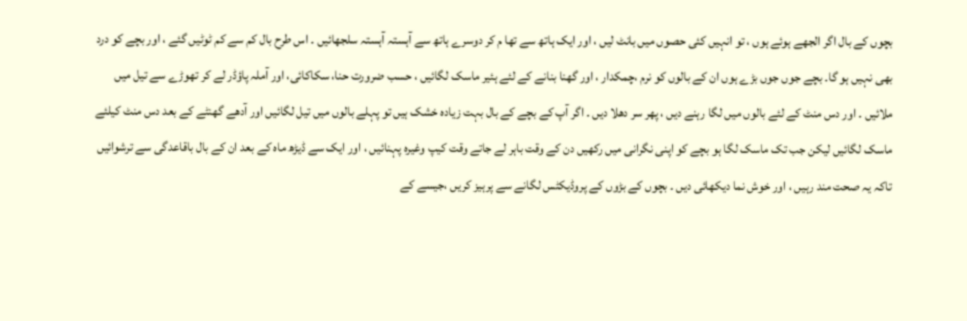بچوں کے بال اگر الجھے ہوئے ہوں ، تو انہیں کئی حصوں میں بانٹ لیں ، اور ایک ہاتھ سے تھا م کر دوسرے ہاتھ سے آہستہ آہستہ سلجھائیں ۔ اس طرح بال کم سے کم ٹوٹیں گئے ، اور بچے کو درد بھی نہیں ہو گا۔ بچے جوں جوں بڑے ہوں ان کے بالوں کو نرم ،چمکدار ، اور گھنا بنانے کے لئے ہئیر ماسک لگائیں ، حسب ضرورت حنا، سکاکائی، اور آملہ پاؤڈر لے کر تھوڑے سے تیل میں ملائیں ۔ اور دس منٹ کے لئے بالوں میں لگا رہنے دیں ، پھر سر دھلا دیں ۔ اگر آپ کے بچے کے بال بہت زیادہ خشک ہیں تو پہلے بالوں میں تیل لگائیں اور آدھے گھنٹے کے بعد دس منٹ کیلئے ماسک لگائیں لیکن جب تک ماسک لگا ہو بچے کو اپنی نگرانی میں رکھیں دن کے وقت باہر لے جاتے وقت کیپ وغیرہ پہنائیں ، اور ایک سے ڈیڑھ ماہ کے بعد ان کے بال باقاعدگی سے ترشوائیں تاکہ یہ صحت مند رہیں ، اور خوش نما دیکھائی دیں ۔ بچوں کے بڑوں کے پروڈیکٹس لگانے سے پرہیز کریں ،جیسے کے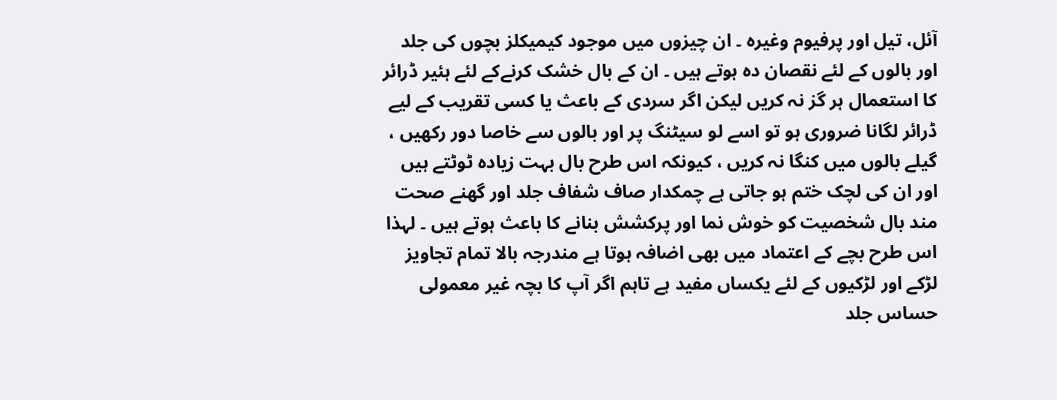آئل، تیل اور پرفیوم وغیرہ ۔ ان چیزوں میں موجود کیمیکلز بچوں کی جلد اور بالوں کے لئے نقصان دہ ہوتے ہیں ۔ ان کے بال خشک کرنےکے لئے ہئیر ڈرائر کا استعمال ہر گز نہ کریں لیکن اگر سردی کے باعث یا کسی تقریب کے لیے ڈرائر لگانا ضروری ہو تو اسے لو سیٹنگ پر اور بالوں سے خاصا دور رکھیں ، گیلے بالوں میں کنگا نہ کریں ، کیونکہ اس طرح بال بہت زیادہ ٹوٹتے ہیں اور ان کی لچک ختم ہو جاتی ہے چمکدار صاف شفاف جلد اور گھنے صحت مند بال شخصیت کو خوش نما اور پرکشش بنانے کا باعث ہوتے ہیں ۔ لہذا اس طرح بچے کے اعتماد میں بھی اضافہ ہوتا ہے مندرجہ بالا تمام تجاویز لڑکے اور لڑکیوں کے لئے یکساں مفید ہے تاہم اگر آپ کا بچہ غیر معمولی حساس جلد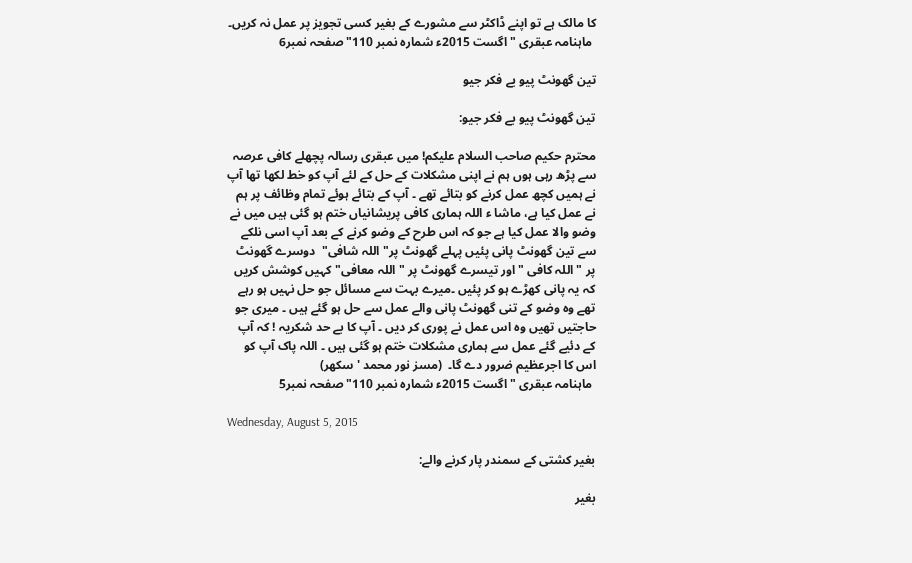کا مالک ہے تو اپنے ڈاکٹر سے مشورے کے بغیر کسی تجویز پر عمل نہ کریں۔
 ماہنامہ عبقری "اگست 2015ء شمارہ نمبر 110" صفحہ نمبر6

تین گھونٹ پیو بے فکر جیو

تین گھونٹ پیو بے فکر جیو:

محترم حکیم صاحب السلام علیکم! میں عبقری رسالہ پچھلے کافی عرصہ سے پڑھ رہی ہوں ہم نے اپنی مشکلات کے حل کے لئے آپ کو خط لکھا تھا آپ نے ہمیں کچھ عمل کرنے کو بتائے تھے ۔ آپ کے بتائے ہوئے تمام وظائف پر ہم نے عمل کیا ہے، ماشا ء اللہ ہماری کافی پریشانیاں ختم ہو گئی ہیں میں نے وضو والا عمل کیا ہے جو کہ اس طرح کے وضو کرنے کے بعد آپ اسی نلکے سے تین گھونٹ پانی پئیں پہلے گھونٹ پر" اللہ شافی"  دوسرے گھونٹ پر "اللہ کافی " اور تیسرے گھونٹ پر "اللہ معافی"کہیں کوشش کریں کہ یہ پانی کھڑے ہو کر پئیں ۔میرے بہت سے مسائل جو حل نہیں ہو رہے تھے وہ وضو کے تنی گھونٹ پانی والے عمل سے حل ہو گئے ہیں ۔ میری جو حاجتیں تھیں وہ اس عمل نے پوری کر دیں ۔ آپ کا بے حد شکریہ ! کہ آپ کے دئیے گئے عمل سے ہماری مشکلات ختم ہو گئی ہیں ۔ اللہ پاک آپ کو اس کا اجرعظیم ضرور دے گا۔  (مسز نور محمد 'سکھر)
 ماہنامہ عبقری "اگست 2015ء شمارہ نمبر 110" صفحہ نمبر5

Wednesday, August 5, 2015

بغیر کشتی کے سمندر پار کرنے والے:

بغیر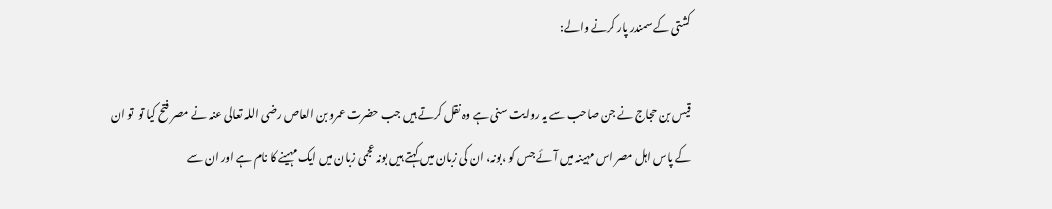کشتی کے سمندر پار کرنے والے:

قیس بن حجاج نے جن صاحب سے یہ روایت سنی ہے وہ نقل کرتے ہیں جب حضرت عمرو بن العاص رضی اللہ تعالی عنہ نے مصر فتح کیا تو  تو ان کے پاس اہل مصر اس مہینہ میں آئے جس کو ،بونہ، ان کی زبان میں کہتے ہیں بونہ عجمی زبان میں ایک مہینے کا نام ہے اور ان سے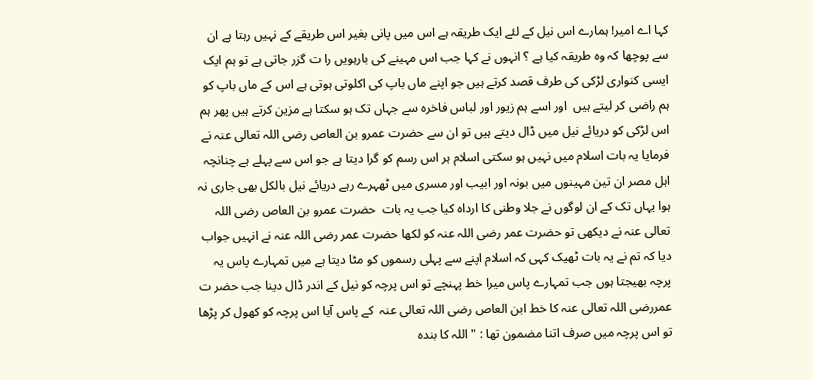کہا اے امیر! ہمارے اس نیل کے لئے ایک طریقہ ہے اس میں پانی بغیر اس طریقے کے نہیں رہتا ہے ان سے پوچھا کہ وہ طریقہ کیا ہے ؟ انہوں نے کہا جب اس مہینے کی بارہویں را ت گزر جاتی ہے تو ہم ایک ایسی کنواری لڑکی کی طرف قصد کرتے ہیں جو اپنے ماں باپ کی اکلوتی ہوتی ہے اس کے ماں باپ کو ہم راضی کر لیتے ہیں  اور اسے ہم زیور اور لباس فاخرہ سے جہاں تک ہو سکتا ہے مزین کرتے ہیں پھر ہم اس لڑکی کو دریائے نیل میں ڈال دیتے ہیں تو ان سے حضرت عمرو بن العاص رضی اللہ تعالی عنہ نے فرمایا یہ بات اسلام میں نہیں ہو سکتی اسلام ہر اس رسم کو گرا دیتا ہے جو اس سے پہلے ہے چنانچہ اہل مصر ان تین مہینوں میں بونہ اور ابیب اور مسری میں ٹھہرے رہے دریائے نیل بالکل بھی جاری نہ ہوا یہاں تک کے ان لوگوں نے جلا وطنی کا ارداہ کیا جب یہ بات  حضرت عمرو بن العاص رضی اللہ تعالی عنہ نے دیکھی تو حضرت عمر رضی اللہ عنہ کو لکھا حضرت عمر رضی اللہ عنہ نے انہیں جواب دیا کہ تم نے یہ بات ٹھیک کہی کہ اسلام اپنے سے پہلی رسموں کو مٹا دیتا ہے میں تمہارے پاس یہ پرچہ بھیجتا ہوں جب تمہارے پاس میرا خط پہنچے تو اس پرچہ کو نیل کے اندر ڈال دینا جب حضر ت عمررضی اللہ تعالی عنہ کا خط ابن العاص رضی اللہ تعالی عنہ  کے پاس آیا اس پرچہ کو کھول کر پڑھا تو اس پرچہ میں صرف اتنا مضمون تھا : " اللہ کا بندہ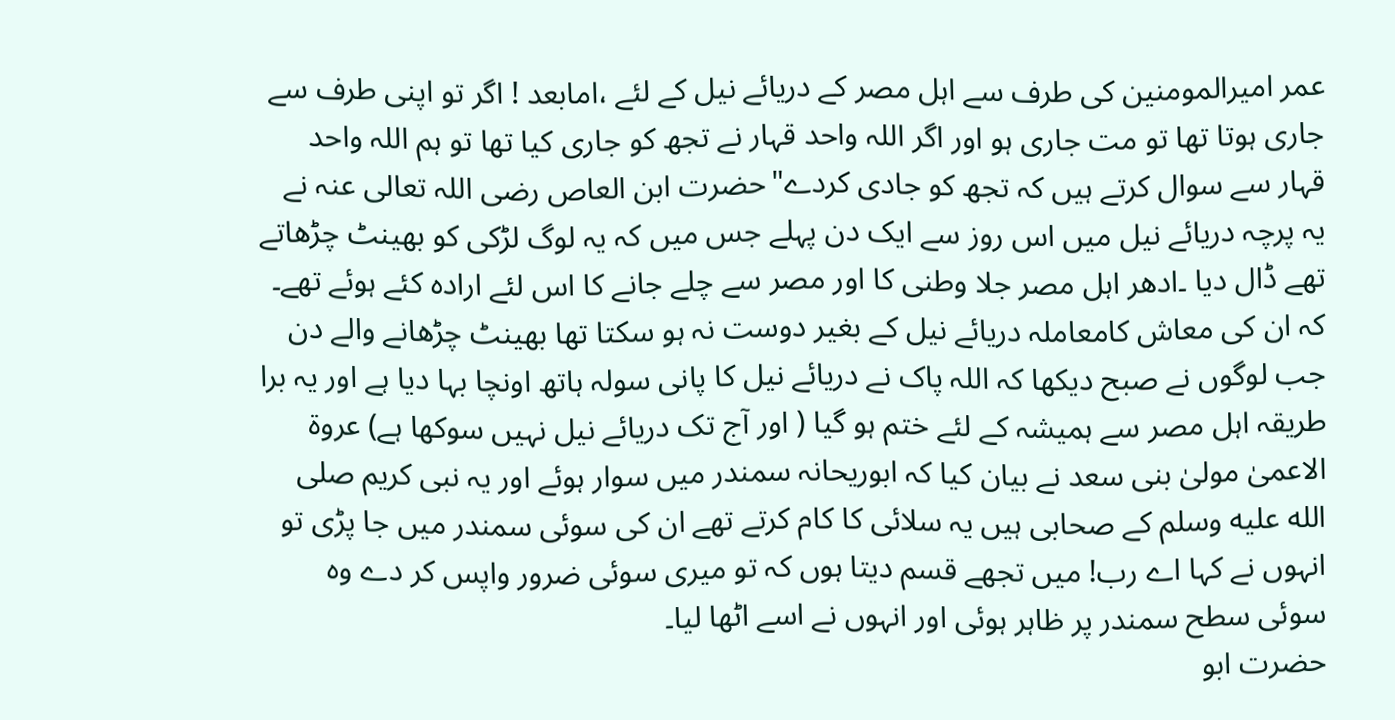عمر امیرالمومنین کی طرف سے اہل مصر کے دریائے نیل کے لئے ،امابعد ! اگر تو اپنی طرف سے جاری ہوتا تھا تو مت جاری ہو اور اگر اللہ واحد قہار نے تجھ کو جاری کیا تھا تو ہم اللہ واحد قہار سے سوال کرتے ہیں کہ تجھ کو جادی کردے"حضرت ابن العاص رضی اللہ تعالی عنہ نے یہ پرچہ دریائے نیل میں اس روز سے ایک دن پہلے جس میں کہ یہ لوگ لڑکی کو بھینٹ چڑھاتے تھے ڈال دیا ۔ادھر اہل مصر جلا وطنی کا اور مصر سے چلے جانے کا اس لئے ارادہ کئے ہوئے تھے۔ کہ ان کی معاش کامعاملہ دریائے نیل کے بغیر دوست نہ ہو سکتا تھا بھینٹ چڑھانے والے دن جب لوگوں نے صبح دیکھا کہ اللہ پاک نے دریائے نیل کا پانی سولہ ہاتھ اونچا بہا دیا ہے اور یہ برا طریقہ اہل مصر سے ہمیشہ کے لئے ختم ہو گیا ( اور آج تک دریائے نیل نہیں سوکھا ہے) عروۃ الاعمیٰ مولیٰ بنی سعد نے بیان کیا کہ ابوریحانہ سمندر میں سوار ہوئے اور یہ نبی کریم صلى الله عليه وسلم کے صحابی ہیں یہ سلائی کا کام کرتے تھے ان کی سوئی سمندر میں جا پڑی تو انہوں نے کہا اے رب! میں تجھے قسم دیتا ہوں کہ تو میری سوئی ضرور واپس کر دے وہ سوئی سطح سمندر پر ظاہر ہوئی اور انہوں نے اسے اٹھا لیا۔
حضرت ابو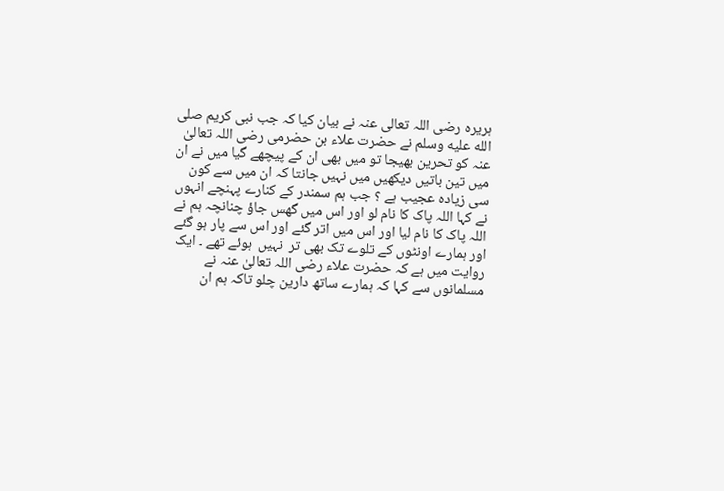ہریرہ رضی اللہ تعالی عنہ نے بیان کیا کہ جب نبی کریم صلى الله عليه وسلم نے حضرت علاء بن حضرمی رضی اللہ تعالیٰ عنہ کو تحرین بھیجا تو میں بھی ان کے پیچھے گیا میں نے ان میں تین باتیں دیکھیں میں نہیں جانتا کہ ان میں سے کون سی زیادہ عجیب ہے ؟ جب ہم سمندر کے کنارے پہنچے انہوں نے کہا اللہ پاک کا نام لو اور اس میں گھس جاؤ چنانچہ ہم نے اللہ پاک کا نام لیا اور اس میں اتر گئے اور اس سے پار ہو گئے اور ہمارے اونٹوں کے تلوے تک بھی تر  نہیں  ہوئے تھے ۔ ایک روایت میں ہے کہ حضرت علاء رضی اللہ تعالیٰ عنہ نے مسلمانوں سے کہا کہ ہمارے ساتھ دارین چلو تاکہ ہم ان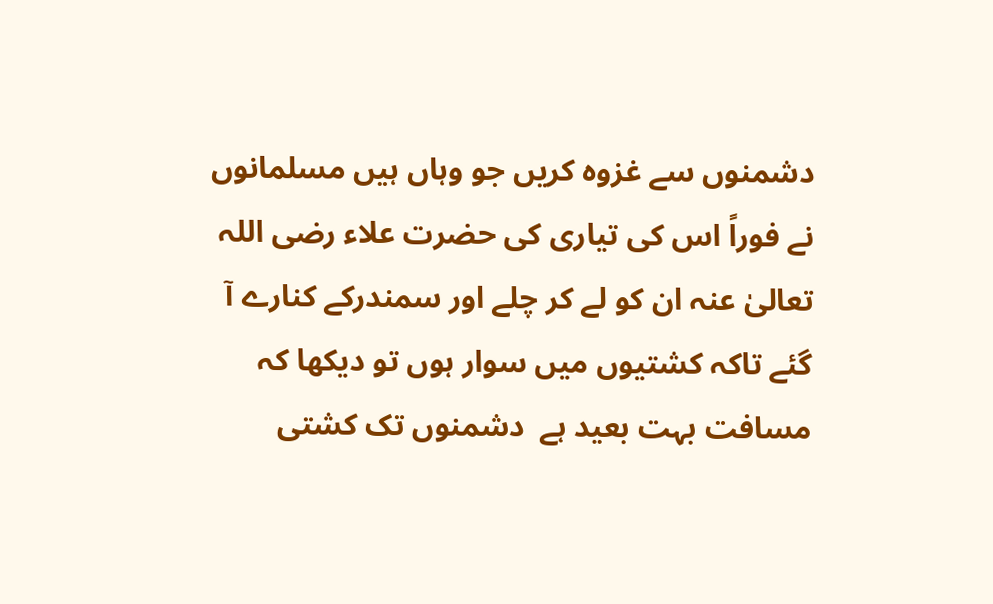دشمنوں سے غزوہ کریں جو وہاں ہیں مسلمانوں نے فوراً اس کی تیاری کی حضرت علاء رضی اللہ تعالیٰ عنہ ان کو لے کر چلے اور سمندرکے کنارے آ گئے تاکہ کشتیوں میں سوار ہوں تو دیکھا کہ مسافت بہت بعید ہے  دشمنوں تک کشتی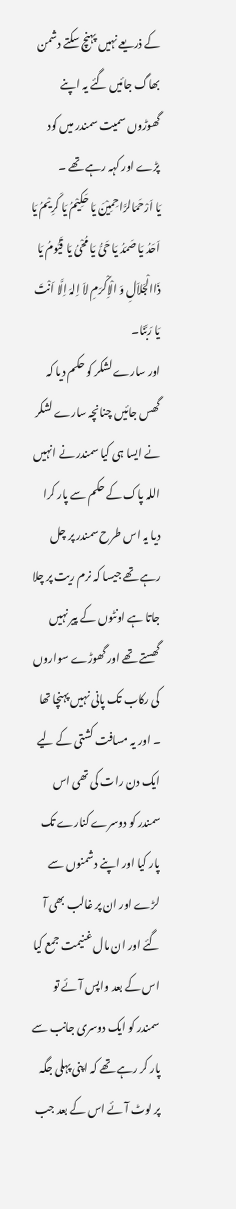کے ذریعے نہیں پہنچ سکتے دشمن بھاگ جائیں گئے یہ اپنے گھوڑوں سمیت سمندر میں کود پڑے اور کہہ رہے تھے ۔
یَا اَرْحَمَالرَّاحِمِیْنَ یَا حَکِیْمُ یَا کَرِیْمُ یَا اَحَدُ یَا صَمَدُ یَا حَیُّ یَا مُحْیُ یَا قَیُّومُ یَا ذَاالْجَلاَلِ وَ الْاِکْرَمِ لاَ اِلہَ اِلَّا اَنْتَ یَا رَبَّنَا۔
اور سارے لشکر کو حکم دیا کہ گھس جائیں چنانچہ سارے لشکر نے ایسا ہی کیا سمندر نے انہیں اللہ پاک کے حکم سے پار کرا دیا یہ اس طرح سمندر پر چل رہے تھے جیسا کہ نرم ریت پر چلا جاتا ہے اونٹوں کے پیر نہیں گھستے تھے اور گھوڑے سواروں کی رکاب تک پانی نہیں پہنچا تھا ۔ اور یہ مسافت کشتی کے لیے ایک دن رات کی تھی اس سمندر کو دوسرے کنارے تک پار کیا اور اپنے دشمنوں سے لڑے اور ان پر غالب بھی آ گئے اور ان مال غنیمت جمع کیا اس کے بعد واپس آئے تو سمندر کو ایک دوسری جانب سے پار کر رہے تھے کہ اپنی پہلی جگہ پر لوٹ آئے اس کے بعد جب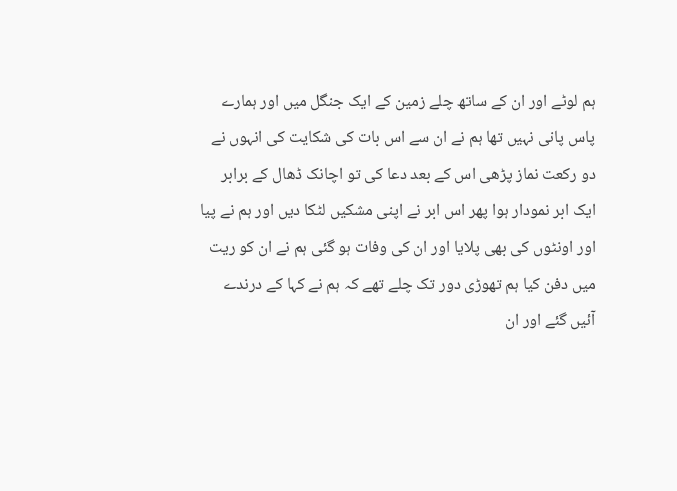ہم لوٹے اور ان کے ساتھ چلے زمین کے ایک جنگل میں اور ہمارے پاس پانی نہیں تھا ہم نے ان سے اس بات کی شکایت کی انہوں نے دو رکعت نماز پڑھی اس کے بعد دعا کی تو اچانک ڈھال کے برابر ایک ابر نمودار ہوا پھر اس ابر نے اپنی مشکیں لٹکا دیں اور ہم نے پیا اور اونٹوں کی بھی پلایا اور ان کی وفات ہو گئی ہم نے ان کو ریت میں دفن کیا ہم تھوڑی دور تک چلے تھے کہ ہم نے کہا کے درندے آئیں گئے اور ان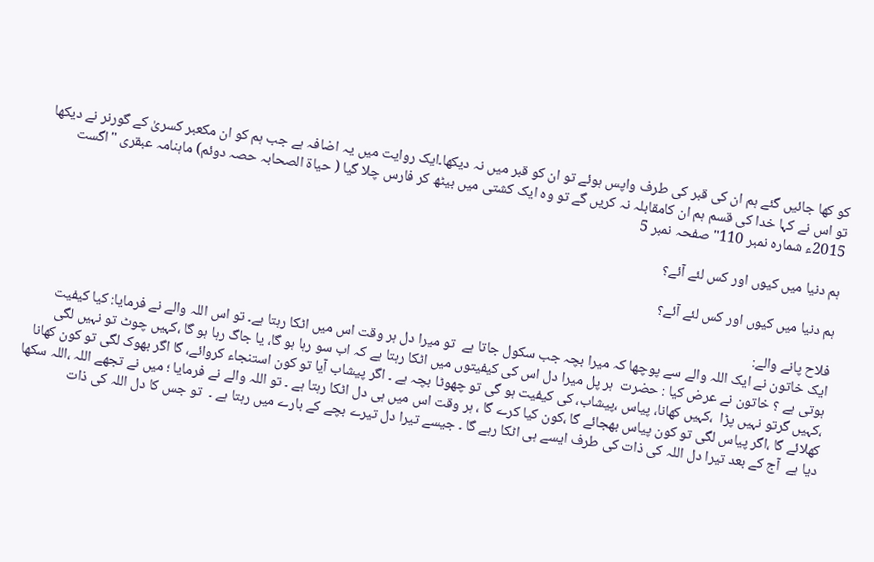کو کھا جائیں گئے ہم ان کی قبر کی طرف واپس ہوئے تو ان کو قبر میں نہ دیکھا۔ایک روایت میں یہ اضافہ ہے جب ہم کو ان مکعبر کسریٰ کے گورنر نے دیکھا تو اس نے کہا خدا کی قسم ہم ان کامقابلہ نہ کریں گے تو وہ ایک کشتی میں بیٹھ کر فارس چلا گیا ( حیاۃ الصحابہ حصہ دوئم) ماہنامہ عبقری "اگست 2015ء شمارہ نمبر 110" صفحہ نمبر 5

ہم دنیا میں کیوں اور کس لئے آئے؟

ہم دنیا میں کیوں اور کس لئے آئے؟

فلاح پانے والے:
ایک خاتون نے ایک اللہ والے سے پوچھا کہ میرا بچہ جب سکول جاتا ہے  تو میرا دل ہر وقت اس میں اٹکا رہتا ہے۔ تو اس اللہ والے نے فرمایا: کیا کیفیت ہوتی ہے ؟ خاتون نے عرض کیا : حضرت  ہر پل میرا دل اس کی کیفیتوں میں اٹکا رہتا ہے کہ اب سو رہا ہو گا، یا جاگ رہا ہو گا ،کہیں چوٹ تو نہیں لگی ،کہیں گرتو نہیں پڑا  ،کہیں کھانا، پیاس ،پیشاب، کی کیفیت ہو گی تو چھوٹا بچہ ہے ۔ اگر پیشاب آیا تو کون استنجاء کروائے، گا اگر بھوک لگی تو کون کھانا کھلائے گا ،اگر پیاس لگی تو کون پیاس بھجائے گا ،کون کیا کرے گا ، ہر وقت اس میں ہی دل اٹکا رہتا ہے ۔ تو اللہ والے نے فرمایا ؛ میں نے تجھے اللہ ،اللہ سکھا دیا ہے  آج کے بعد تیرا دل اللہ کی ذات کی طرف ایسے ہی اٹکا رہے گا ۔ جیسے تیرا دل تیرے بچے کے بارے میں رہتا ہے ۔  تو جس کا دل اللہ کی ذات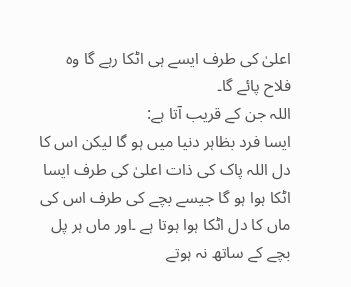اعلیٰ کی طرف ایسے ہی اٹکا رہے گا وہ فلاح پائے گا۔
اللہ جن کے قریب آتا ہے:
ایسا فرد بظاہر دنیا میں ہو گا لیکن اس کا دل اللہ پاک کی ذات اعلیٰ کی طرف ایسا اٹکا ہوا ہو گا جیسے بچے کی طرف اس کی ماں کا دل اٹکا ہوا ہوتا ہے ۔اور ماں ہر پل بچے کے ساتھ نہ ہوتے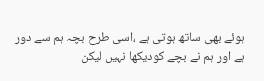ہوئے بھی ساتھ ہوتی ہے ،اسی طرح بچہ ہم سے دور ہے اور ہم نے بچے کودیکھا نہیں لیکن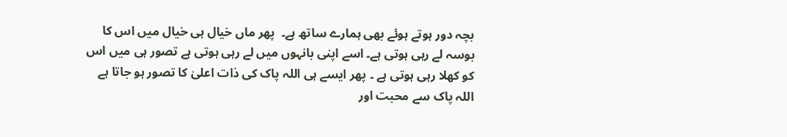بچہ دور ہوتے ہوئے بھی ہمارے ساتھ ہے۔  پھر ماں خیال ہی خیال میں اس کا بوسہ لے رہی ہوتی ہے۔ اسے اپنی بانہوں میں لے رہی ہوتی ہے تصور ہی میں اس کو کھلا رہی ہوتی ہے ۔ پھر ایسے ہی اللہ پاک کی ذات اعلیٰ کا تصور ہو جاتا ہے اللہ پاک سے محبت اور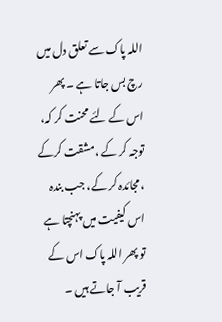اللہ پاک سے تعلق دل میں رچ بس جاتا ہے ۔ پھر اس کے لئے محنت کر کہ، توجہ کر کے ،مشقت کرکے ،مجائدہ کر کے، جب بندہ اس کیفیت میں پہنچتا ہے تو پھر اللہ پاک اس کے قریب آ جاتے ہیں ۔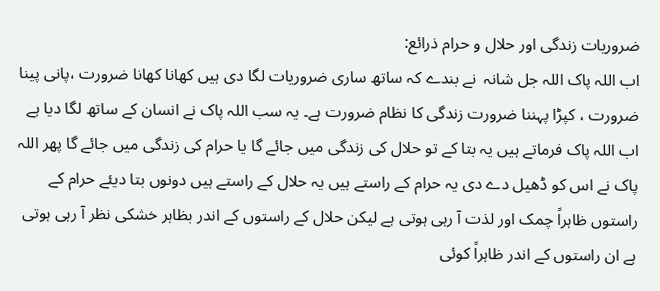ضروریات زندگی اور حلال و حرام ذرائع:
اب اللہ پاک اللہ جل شانہ  نے بندے کہ ساتھ ساری ضروریات لگا دی ہیں کھانا کھانا ضرورت ،پانی پینا ضرورت ، کپڑا پہننا ضرورت زندگی کا نظام ضرورت ہے۔ یہ سب اللہ پاک نے انسان کے ساتھ لگا دیا ہے اب اللہ پاک فرماتے ہیں یہ بتا کے تو حلال کی زندگی میں جائے گا یا حرام کی زندگی میں جائے گا پھر اللہ پاک نے اس کو ڈھیل دے دی یہ حرام کے راستے ہیں یہ حلال کے راستے ہیں دونوں بتا دیئے حرام کے راستوں ظاہراً چمک اور لذت آ رہی ہوتی ہے لیکن حلال کے راستوں کے اندر بظاہر خشکی نظر آ رہی ہوتی ہے ان راستوں کے اندر ظاہراً کوئی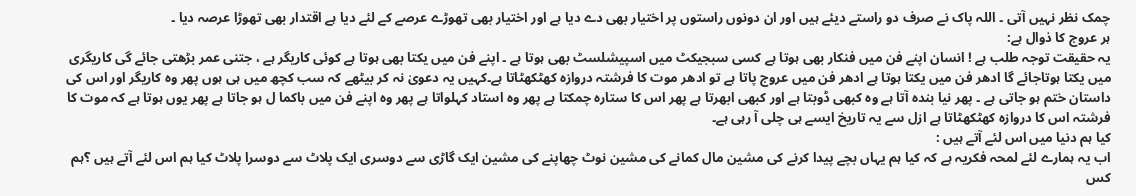چمک نظر نہیں آتی ۔ اللہ پاک نے صرف دو راستے دیئے ہیں اور ان دونوں راستوں پر اختیار بھی دے دیا ہے اور اختیار بھی تھوڑے عرصے کے لئے دیا ہے اقتدار بھی تھوڑا عرصہ دیا ۔
ہر عروج کا ذوال ہے:
یہ حقیقت توجہ طلب ہے ! انسان اپنے فن میں فنکار بھی ہوتا ہے کسی سبجیکٹ میں اسپیشلسٹ بھی ہوتا ہے ۔ اپنے فن میں یکتا بھی ہوتا ہے کوئی کاریگر ہے ، جتنی عمر بڑھتی جائے گی کاریگری میں یکتا ہوتاجائے گا ادھر فن میں یکتا ہوتا ہے ادھر فن میں عروج پاتا ہے تو ادھر موت کا فرشتہ دروازہ کھٹکھٹاتا ہے۔کہیں یہ دعویٰ نہ کر بیٹھے کہ سب کچھ میں ہی ہوں پھر وہ کاریگر اور اس کی داستان ختم ہو جاتی ہے ۔ پھر نیا بندہ آتا ہے وہ کبھی ڈوبتا ہے اور کبھی ابھرتا ہے پھر اس کا ستارہ چمکتا ہے پھر وہ استاد کہلواتا ہے پھر وہ اپنے فن میں باکما ل ہو جاتا ہے پھر یوں ہوتا ہے کہ موت کا فرشتہ اس کا دروازہ کھٹکھٹاتا ہے ازل سے یہ تاریخ ایسے ہی چلی آ رہی ہے۔
کیا ہم دنیا میں اس لئے آتے ہیں :
اب یہ ہمارے لئے لمحہ فکریہ ہے کہ کیا ہم یہاں بچے پیدا کرنے کی مشین مال کمانے کی مشین نوٹ چھاپنے کی مشین ایک گاڑی سے دوسری ایک پلاٹ سے دوسرا پلاٹ کیا ہم اس لئے آتے ہیں ؟ہم کس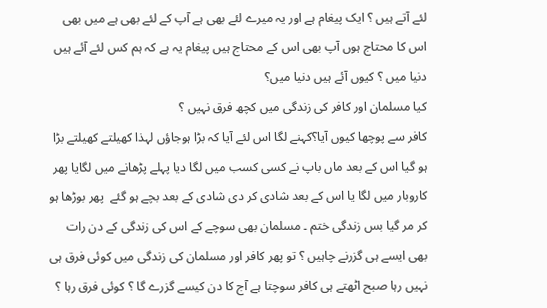لئے آتے ہیں ؟ ایک پیغام ہے اور یہ میرے لئے بھی ہے آپ کے لئے بھی ہے میں بھی اس کا محتاج ہوں آپ بھی اس کے محتاج ہیں پیغام یہ ہے کہ ہم کس لئے آئے ہیں دنیا میں ؟ کیوں آئے ہیں دنیا میں؟
کیا مسلمان اور کافر کی زندگی میں کچھ فرق نہیں ؟
کافر سے پوچھا کیوں آیا؟کہنے لگا اس لئے آیا کہ بڑا ہوجاؤں لہذا کھیلتے کھیلتے بڑا ہو گیا اس کے بعد ماں باپ نے کسی کسب میں لگا دیا پہلے پڑھانے میں لگایا پھر کاروبار میں لگا یا اس کے بعد شادی کر دی شادی کے بعد بچے ہو گئے  پھر بوڑھا ہو کر مر گیا بس زندگی ختم ۔ مسلمان بھی سوچے کے اس کی زندگی کے دن رات بھی ایسے ہی گزرنے چاہیں ؟ تو پھر کافر اور مسلمان کی زندگی میں کوئی فرق ہی نہیں رہا صبح اٹھتے ہی کافر سوچتا ہے آج کا دن کیسے گزرے گا ؟ کوئی فرق رہا ؟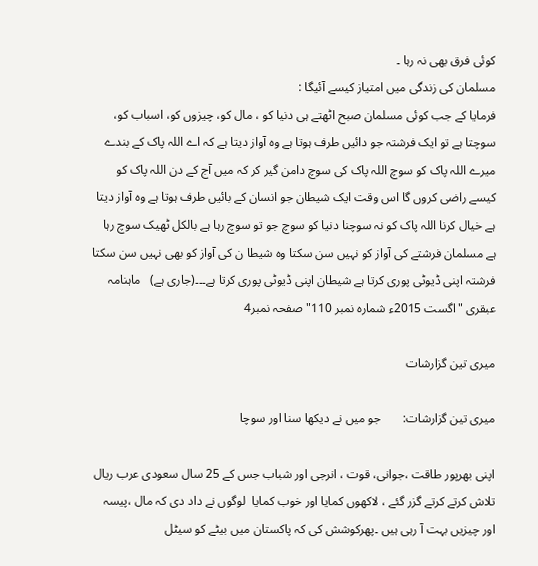کوئی فرق بھی نہ رہا ۔
مسلمان کی زندگی میں امتیاز کیسے آئیگا :
فرمایا کے جب کوئی مسلمان صبح اٹھتے ہی دنیا کو ، مال کو، چیزوں کو، اسباب کو، سوچتا ہے تو ایک فرشتہ جو دائیں طرف ہوتا ہے وہ آواز دیتا ہے کہ اے اللہ پاک کے بندے میرے اللہ پاک کو سوچ اللہ پاک کی سوچ دامن گیر کر کہ میں آج کے دن اللہ پاک کو کیسے راضی کروں گا اس وقت ایک شیطان جو انسان کے بائیں طرف ہوتا ہے وہ آواز دیتا ہے خیال کرنا اللہ پاک کو نہ سوچنا دنیا کو سوچ جو تو سوچ رہا ہے بالکل ٹھیک سوچ رہا ہے مسلمان فرشتے کی آواز کو نہیں سن سکتا وہ شیطا ن کی آواز کو بھی نہیں سن سکتا فرشتہ اپنی ڈیوٹی پوری کرتا ہے شیطان اپنی ڈیوٹی پوری کرتا ہے۔۔۔(جاری ہے)   ماہنامہ عبقری "اگست 2015ء شمارہ نمبر 110" صفحہ نمبر4

میری تین گزارشات

میری تین گزارشات:       جو میں نے دیکھا سنا اور سوچا

اپنی بھرپور طاقت ،جوانی، قوت ، انرجی اور شباب جس کے 25 سال سعودی عرب ریال تلاش کرتے کرتے گزر گئے ، لاکھوں کمایا اور خوب کمایا  لوگوں نے داد دی کہ مال ،پیسہ اور چیزیں بہت آ رہی ہیں ۔پھرکوشش کی کہ پاکستان میں بیٹے کو سیٹل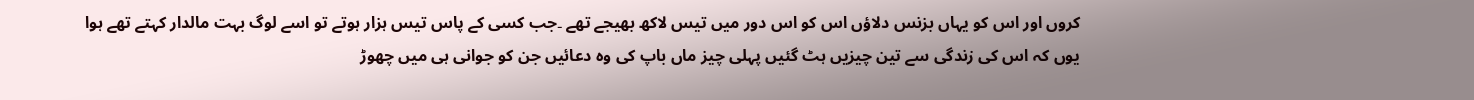کروں اور اس کو یہاں بزنس دلاؤں اس کو اس دور میں تیس لاکھ بھیجے تھے ۔جب کسی کے پاس تیس ہزار ہوتے تو اسے لوگ بہت مالدار کہتے تھے ہوا یوں کہ اس کی زندگی سے تین چیزیں ہٹ گئیں پہلی چیز ماں باپ کی وہ دعائیں جن کو جوانی ہی میں چھوڑ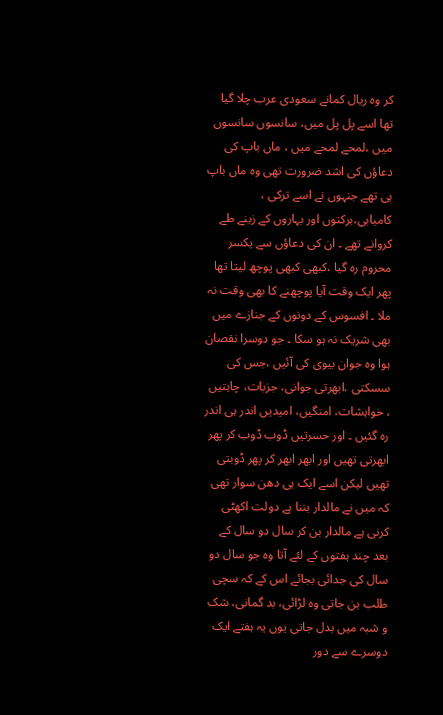کر وہ ریال کمانے سعودی عرب چلا گیا تھا اسے پل پل میں، سانسوں سانسوں میں ،لمحے لمحے میں ، ماں باپ کی دعاؤں کی اشد ضرورت تھی وہ ماں باپ ہی تھے جنہوں نے اسے ترکی ، کامیابی،برکتوں اور بہاروں کے زینے طے کروانے تھے ۔ ان کی دعاؤں سے یکسر محروم رہ گیا ،کبھی کبھی پوچھ لیتا تھا پھر ایک وقت آیا پوچھنے کا بھی وقت نہ ملا ۔ افسوس کے دونوں کے جنازے میں بھی شریک نہ ہو سکا ۔ جو دوسرا نقصان ہوا وہ جوان بیوی کی آئیں ،جس کی سسکتی ،ابھرتی جوانی، جزبات، چاہتیں ، خواہشات، امنگیں، امیدیں اندر ہی اندر رہ گئیں ۔ اور حسرتیں ڈوب ڈوب کر پھر ابھرتی تھیں اور ابھر ابھر کر پھر ڈوبتی تھیں لیکن اسے ایک ہی دھن سوار تھی کہ میں نے مالدار بننا ہے دولت اکھٹی کرنی ہے مالدار بن کر سال دو سال کے بعد چند ہفتوں کے لئے آتا وہ جو سال دو سال کی جدائی بجائے اس کے کہ سچی طلب بن جاتی وہ لڑائی، بد گمانی، شک و شبہ میں بدل جاتی یوں یہ ہفتے ایک دوسرے سے دور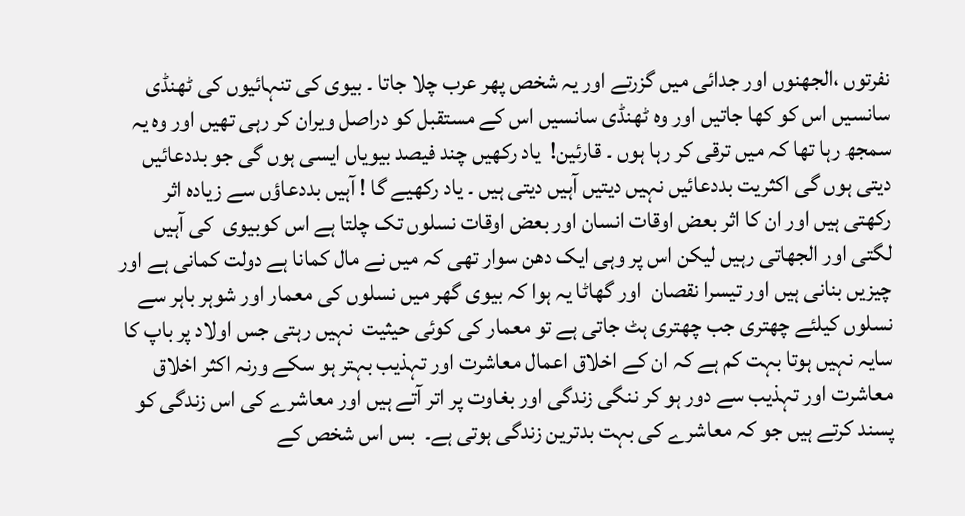نفرتوں ،الجھنوں اور جدائی میں گزرتے اور یہ شخص پھر عرب چلا جاتا ۔ بیوی کی تنہائیوں کی ٹھنڈی سانسیں اس کو کھا جاتیں اور وہ ٹھنڈی سانسیں اس کے مستقبل کو دراصل ویران کر رہی تھیں اور وہ یہ سمجھ رہا تھا کہ میں ترقی کر رہا ہوں ۔ قارئین!  یاد رکھیں چند فیصد بیویاں ایسی ہوں گی جو بددعائیں دیتی ہوں گی اکثریت بددعائیں نہیں دیتیں آہیں دیتی ہیں ۔ یاد رکھیے گا ! آہیں بددعاؤں سے زیادہ اثر رکھتی ہیں اور ان کا اثر بعض اوقات انسان اور بعض اوقات نسلوں تک چلتا ہے اس کوبیوی  کی آہیں  لگتی اور الجھاتی رہیں لیکن اس پر وہی ایک دھن سوار تھی کہ میں نے مال کمانا ہے دولت کمانی ہے اور چیزیں بنانی ہیں اور تیسرا نقصان  اور گھاٹا یہ ہوا کہ بیوی گھر میں نسلوں کی معمار اور شوہر باہر سے نسلوں کیلئے چھتری جب چھتری ہٹ جاتی ہے تو معمار کی کوئی حیثیت  نہیں رہتی جس اولاد پر باپ کا سایہ نہیں ہوتا بہت کم ہے کہ ان کے اخلاق اعمال معاشرت اور تہذیب بہتر ہو سکے ورنہ اکثر اخلاق معاشرت اور تہذیب سے دور ہو کر ننگی زندگی اور بغاوت پر اتر آتے ہیں اور معاشرے کی اس زندگی کو پسند کرتے ہیں جو کہ معاشرے کی بہت بدترین زندگی ہوتی ہے۔  بس اس شخص کے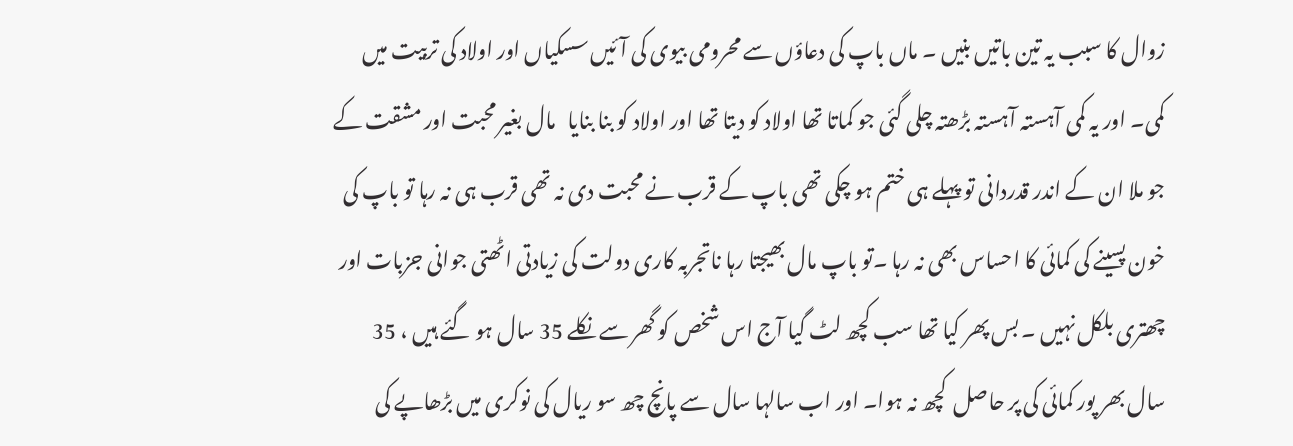زوال کا سبب یہ تین باتیں بنیں ۔ ماں باپ کی دعاؤں سے محرومی بیوی کی آئیں سسکیاں اور اولاد کی تربیت میں کمی۔ اور یہ کمی آہستہ آہستہ بڑھتہ چلی گئی جو کماتا تھا اولاد کو دیتا تھا اور اولاد کو بنا بنایا   مال بغیر محبت اور مشقت کے جو ملا ان کے اندر قدردانی تو پہلے ہی ختم ہو چکی تھی باپ کے قرب نے محبت دی نہ تھی قرب ہی نہ رہا تو باپ کی خون پسینے کی کمائی کا احساس بھی نہ رہا ۔تو باپ مال بھیجتا رہا ناتجربہ کاری دولت کی زیادتی اٹھتی جوانی جزبات اور چھتری بلکل نہیں ۔ بس پھر کیا تھا سب کچھ لٹ گیا آج اس شخص کو گھر سے نکلے 35 سال ہو گئے ہیں ، 35 سال بھر پور کمائی کی پر حاصل  کچھ نہ ہوا۔ اور اب سالہا سال سے پانچ چھ سو ریال کی نوکری میں بڑھاپے کی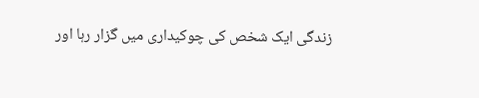زندگی ایک شخص کی چوکیداری میں گزار رہا اور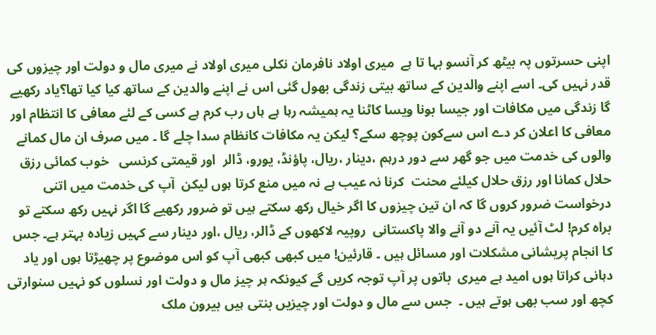اپنی حسرتوں پہ بیٹھ کر آنسو بہا تا ہے  میری اولاد نافرمان نکلی میری اولاد نے میری مال و دولت اور چیزوں کی قدر نہیں کی۔ اسے اپنے والدین کے ساتھ بیتی زندگی بھول گئی اس نے اپنے والدین کے ساتھ کیا کیا تھا؟یاد رکھیے گا زندگی میں مکافات اور جیسا بونا ویسا کاٹنا یہ ہمیشہ رہا ہے ہاں رب کرم ہے کسی کے لئے معافی کا انتظام اور معافی کا اعلان کر دے اس سےکون پوچھ سکے؟ لیکن یہ مکافات کانظام سدا چلے گا ۔ میں صرف ان مال کمانے والوں کی خدمت میں جو گھر سے دور درہم ،دینار ،ریال، پاؤنڈ، یورو، ڈالر  اور قیمتی کرنسی   خوب کمائی رزق حلال کمانا اور رزق حلال کیلئے محنت  کرنا نہ عیب ہے نہ میں منع کرتا ہوں لیکن  آپ کی خدمت میں اتنی درخواست ضرور کروں گا کہ ان تین چیزوں کا اگر خیال رکھ سکتے ہیں تو ضرور رکھیے گا اگر نہیں رکھ سکتے تو براہ کرم! لٹ آئیں یہ آنے دو آنے والا پاکستانی  روپیہ لاکھوں کے ڈالر، ریال ،اور دینار سے کہیں زیادہ بہتر ہے۔ جس کا انجام پریشانی مشکلات اور مسائل ہیں ۔ قارئین! میں کبھی کبھی آپ کو اس موضوع پر چھیڑتا ہوں اور یاد دہانی کراتا ہوں امید ہے میری  باتوں پر آپ توجہ کریں گے کیونکہ ہر چیز مال و دولت اور نسلوں کو نہیں سنوارتی کچھ اور سب بھی ہوتے ہیں ۔  جس سے مال و دولت اور چیزیں بنتی ہیں بیرون ملک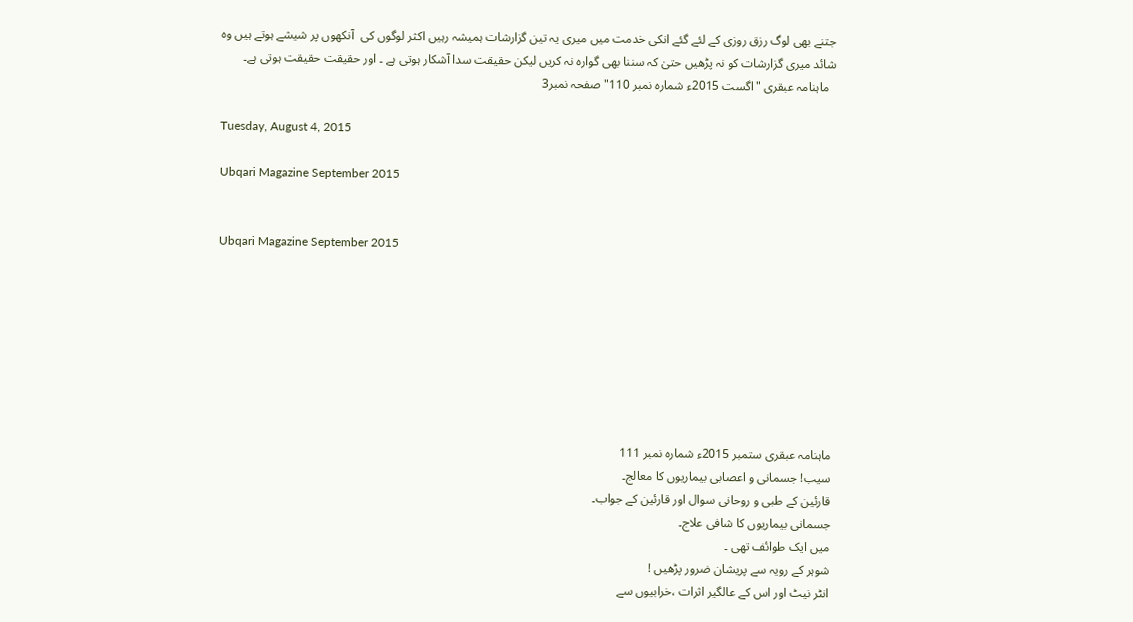جتنے بھی لوگ رزق روزی کے لئے گئے انکی خدمت میں میری یہ تین گزارشات ہمیشہ رہیں اکثر لوگوں کی  آنکھوں پر شیشے ہوتے ہیں وہ شائد میری گزارشات کو نہ پڑھیں حتیٰ کہ سننا بھی گوارہ نہ کریں لیکن حقیقت سدا آشکار ہوتی ہے ۔ اور حقیقت حقیقت ہوتی ہے۔
  ماہنامہ عبقری "اگست 2015ء شمارہ نمبر 110" صفحہ نمبر3

Tuesday, August 4, 2015

Ubqari Magazine September 2015


Ubqari Magazine September 2015








ماہنامہ عبقری ستمبر 2015ء شمارہ نمبر 111
سیب! جسمانی و اعصابی بیماریوں کا معالج۔
قارئین کے طبی و روحانی سوال اور قارئین کے جواب۔
جسمانی بیماریوں کا شافی علاج۔
میں ایک طوائف تھی ۔
شوہر کے رویہ سے پریشان ضرور پڑھیں !
انٹر نیٹ اور اس کے عالگیر اثرات ،خرابیوں سے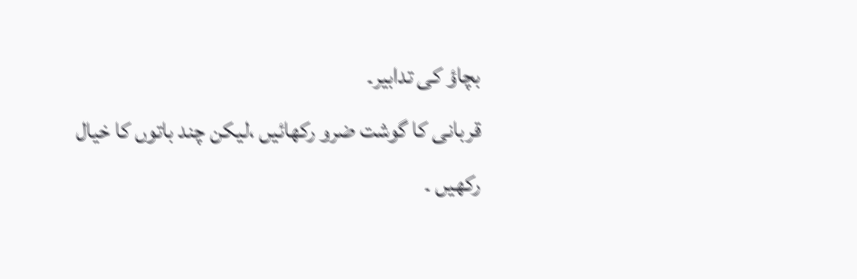بچاؤ کی تدابیر۔
قربانی کا گوشت ضرو رکھائیں ،لیکن چند باتوں کا خیال رکھیں ۔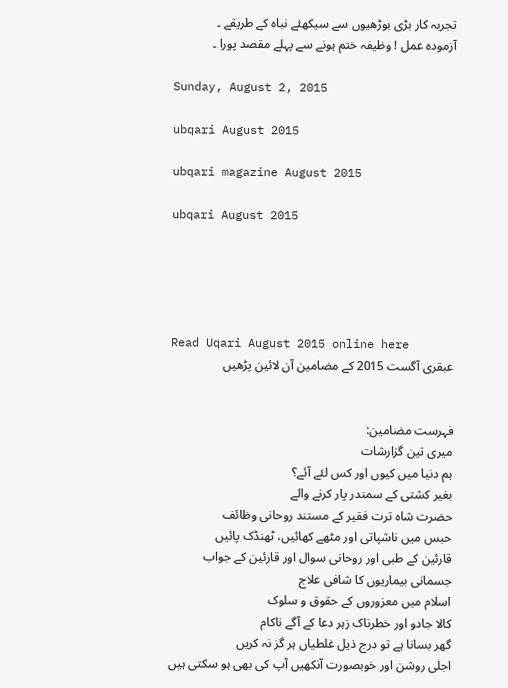تجربہ کار بڑی بوڑھیوں سے سیکھئے نباہ کے طریقے ۔
آزمودہ عمل ! وظیفہ ختم ہونے سے پہلے مقصد پورا ۔

Sunday, August 2, 2015

ubqari August 2015

ubqari magazine August 2015

ubqari August 2015





Read Uqari August 2015 online here
عبقری آگست 2015 کے مضامین آن لائین پڑھیں


فہرست مضامین:
میری تین گزارشات
ہم دنیا میں کیوں اور کس لئے آئے؟
بغیر کشتی کے سمندر پار کرنے والے
حضرت شاہ ترت فقیر کے مستند روحانی وظائف
حبس میں ناشپاتی اور مٹھے کھائیں، ٹھنڈک پائیں
قارئین کے طبی اور روحانی سوال اور قارئین کے جواب
جسمانی بیماریوں کا شافی علاج
اسلام میں معزوروں کے حقوق و سلوک
کالا جادو اور خطرناک زہر دعا کے آگے ناکام
گھر بسانا ہے تو درج ذیل غلطیاں ہر گز نہ کریں
اجلی روشن اور خوبصورت آنکھیں آپ کی بھی ہو سکتی ہیں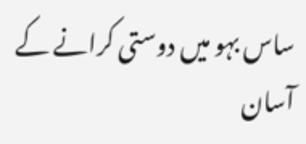ساس بہو میں دوستی کرانے کے آسان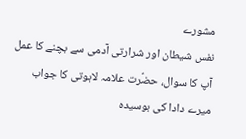مشورے
نفس شیطان اور شرارتی آدمی سے بچنے کا عمل
آپ کا سوال، حضؑرت علامہ لاہوتی کا جواب
میرے دادا کی بوسیدہ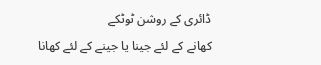ڈائری کے روشن ٹوٹکے
کھانے کے لئے جینا یا جینے کے لئے کھانا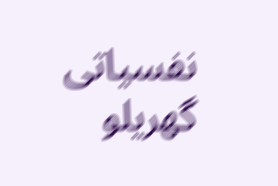نفسیاتی گھریلو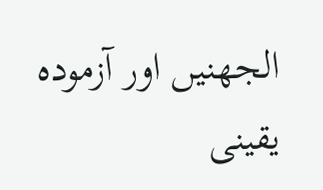الجھنیں اور آزمودہ یقینی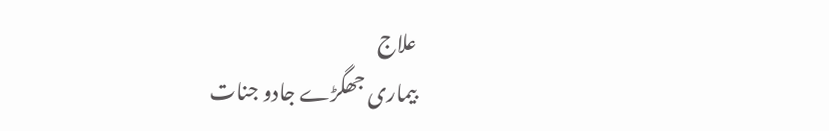علاج
بیماری جھگڑے جادو جنات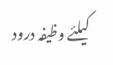کیلئے وظیفہ درود